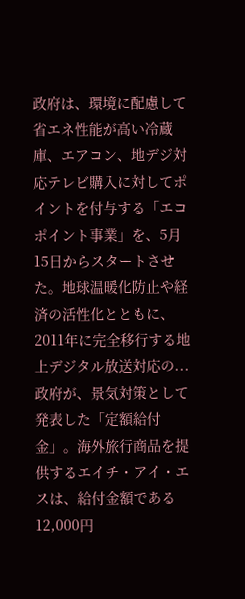政府は、環境に配慮して省エネ性能が高い冷蔵庫、エアコン、地デジ対応テレビ購入に対してポイントを付与する「エコポイント事業」を、5月15日からスタートさせた。地球温暖化防止や経済の活性化とともに、2011年に完全移行する地上デジタル放送対応の...
政府が、景気対策として発表した「定額給付金」。海外旅行商品を提供するエイチ・アイ・エスは、給付金額である12,000円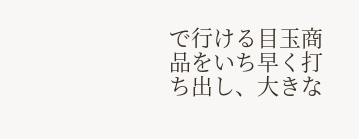で行ける目玉商品をいち早く打ち出し、大きな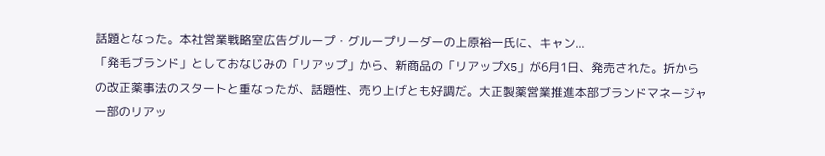話題となった。本社営業戦略室広告グループ・グループリーダーの上原裕一氏に、キャン...
「発毛ブランド」としておなじみの「リアップ」から、新商品の「リアップX5」が6月1日、発売された。折からの改正薬事法のスタートと重なったが、話題性、売り上げとも好調だ。大正製薬営業推進本部ブランドマネージャー部のリアッ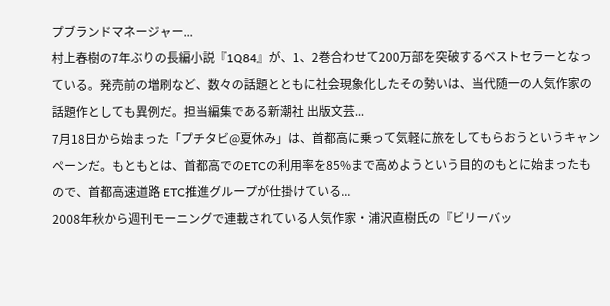プブランドマネージャー...
村上春樹の7年ぶりの長編小説『1Q84』が、1、2巻合わせて200万部を突破するベストセラーとなっている。発売前の増刷など、数々の話題とともに社会現象化したその勢いは、当代随一の人気作家の話題作としても異例だ。担当編集である新潮社 出版文芸...
7月18日から始まった「プチタビ@夏休み」は、首都高に乗って気軽に旅をしてもらおうというキャンペーンだ。もともとは、首都高でのETCの利用率を85%まで高めようという目的のもとに始まったもので、首都高速道路 ETC推進グループが仕掛けている...
2008年秋から週刊モーニングで連載されている人気作家・浦沢直樹氏の『ビリーバッ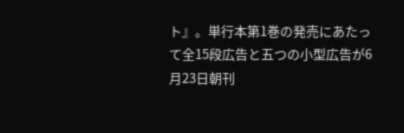ト』。単行本第1巻の発売にあたって全15段広告と五つの小型広告が6月23日朝刊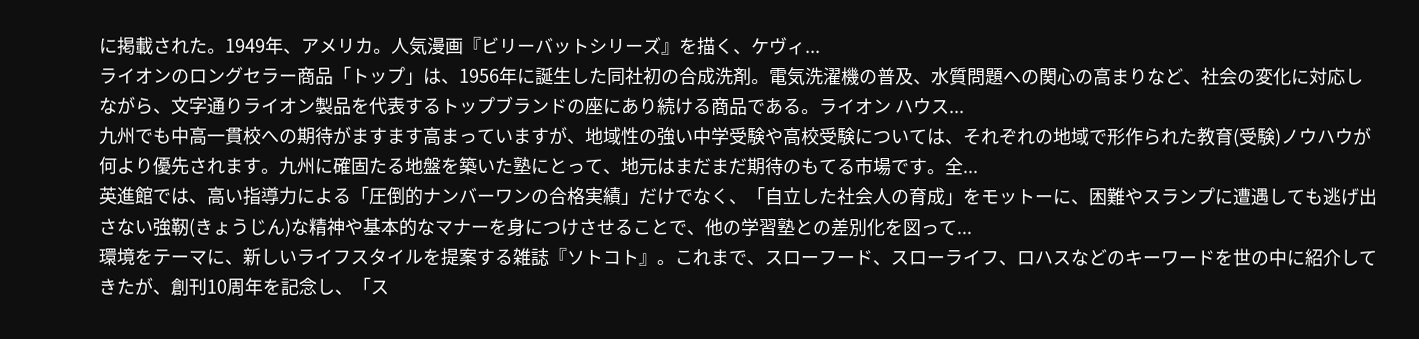に掲載された。1949年、アメリカ。人気漫画『ビリーバットシリーズ』を描く、ケヴィ...
ライオンのロングセラー商品「トップ」は、1956年に誕生した同社初の合成洗剤。電気洗濯機の普及、水質問題への関心の高まりなど、社会の変化に対応しながら、文字通りライオン製品を代表するトップブランドの座にあり続ける商品である。ライオン ハウス...
九州でも中高一貫校への期待がますます高まっていますが、地域性の強い中学受験や高校受験については、それぞれの地域で形作られた教育(受験)ノウハウが何より優先されます。九州に確固たる地盤を築いた塾にとって、地元はまだまだ期待のもてる市場です。全...
英進館では、高い指導力による「圧倒的ナンバーワンの合格実績」だけでなく、「自立した社会人の育成」をモットーに、困難やスランプに遭遇しても逃げ出さない強靭(きょうじん)な精神や基本的なマナーを身につけさせることで、他の学習塾との差別化を図って...
環境をテーマに、新しいライフスタイルを提案する雑誌『ソトコト』。これまで、スローフード、スローライフ、ロハスなどのキーワードを世の中に紹介してきたが、創刊10周年を記念し、「ス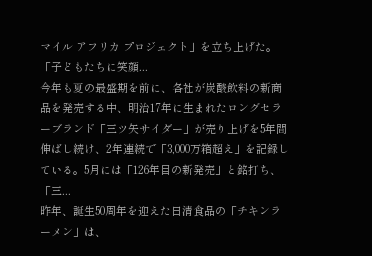マイル アフリカ プロジェクト」を立ち上げた。「子どもたちに笑顔...
今年も夏の最盛期を前に、各社が炭酸飲料の新商品を発売する中、明治17年に生まれたロングセラーブランド「三ツ矢サイダー」が売り上げを5年間伸ばし続け、2年連続で「3,000万箱超え」を記録している。5月には「126年目の新発売」と銘打ち、「三...
昨年、誕生50周年を迎えた日清食品の「チキンラーメン」は、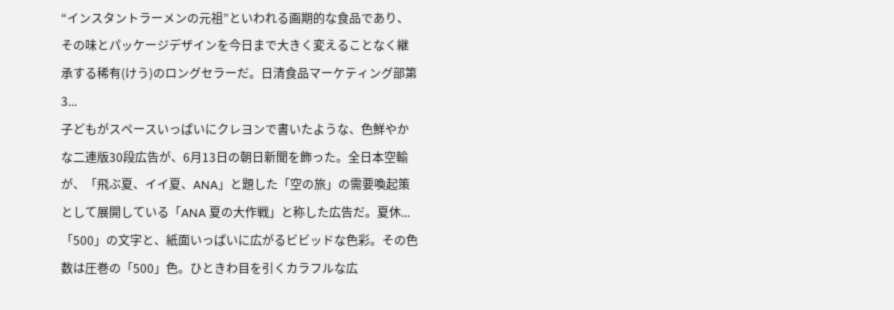“インスタントラーメンの元祖”といわれる画期的な食品であり、その味とパッケージデザインを今日まで大きく変えることなく継承する稀有(けう)のロングセラーだ。日清食品マーケティング部第3...
子どもがスペースいっぱいにクレヨンで書いたような、色鮮やかな二連版30段広告が、6月13日の朝日新聞を飾った。全日本空輸が、「飛ぶ夏、イイ夏、ANA」と題した「空の旅」の需要喚起策として展開している「ANA 夏の大作戦」と称した広告だ。夏休...
「500」の文字と、紙面いっぱいに広がるビビッドな色彩。その色数は圧巻の「500」色。ひときわ目を引くカラフルな広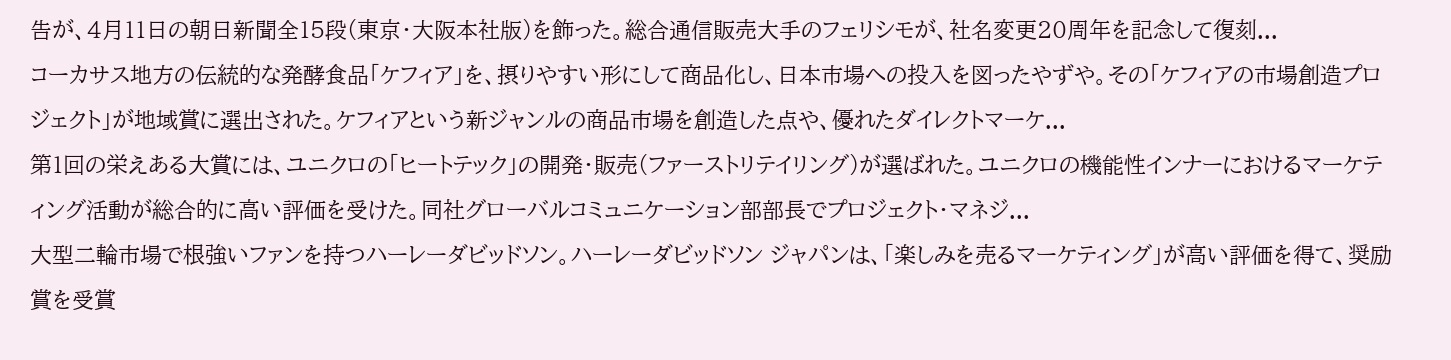告が、4月11日の朝日新聞全15段(東京・大阪本社版)を飾った。総合通信販売大手のフェリシモが、社名変更20周年を記念して復刻...
コーカサス地方の伝統的な発酵食品「ケフィア」を、摂りやすい形にして商品化し、日本市場への投入を図ったやずや。その「ケフィアの市場創造プロジェクト」が地域賞に選出された。ケフィアという新ジャンルの商品市場を創造した点や、優れたダイレクトマーケ...
第1回の栄えある大賞には、ユニクロの「ヒートテック」の開発・販売(ファーストリテイリング)が選ばれた。ユニクロの機能性インナーにおけるマーケティング活動が総合的に高い評価を受けた。同社グローバルコミュニケーション部部長でプロジェクト・マネジ...
大型二輪市場で根強いファンを持つハーレーダビッドソン。ハーレーダビッドソン ジャパンは、「楽しみを売るマーケティング」が高い評価を得て、奨励賞を受賞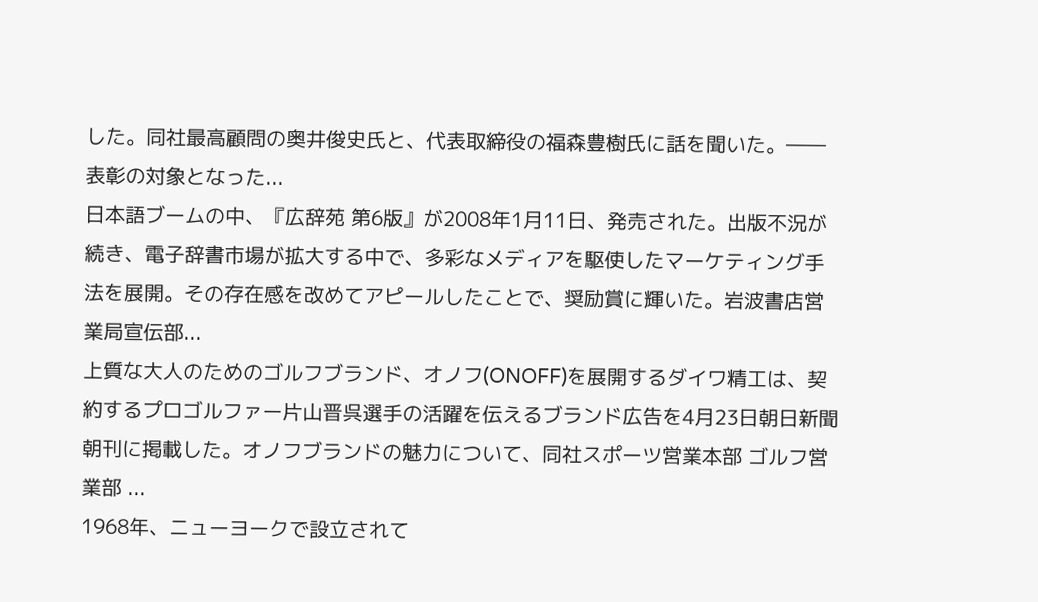した。同社最高顧問の奥井俊史氏と、代表取締役の福森豊樹氏に話を聞いた。――表彰の対象となった...
日本語ブームの中、『広辞苑 第6版』が2008年1月11日、発売された。出版不況が続き、電子辞書市場が拡大する中で、多彩なメディアを駆使したマーケティング手法を展開。その存在感を改めてアピールしたことで、奨励賞に輝いた。岩波書店営業局宣伝部...
上質な大人のためのゴルフブランド、オノフ(ONOFF)を展開するダイワ精工は、契約するプロゴルファー片山晋呉選手の活躍を伝えるブランド広告を4月23日朝日新聞朝刊に掲載した。オノフブランドの魅力について、同社スポーツ営業本部 ゴルフ営業部 ...
1968年、ニューヨークで設立されて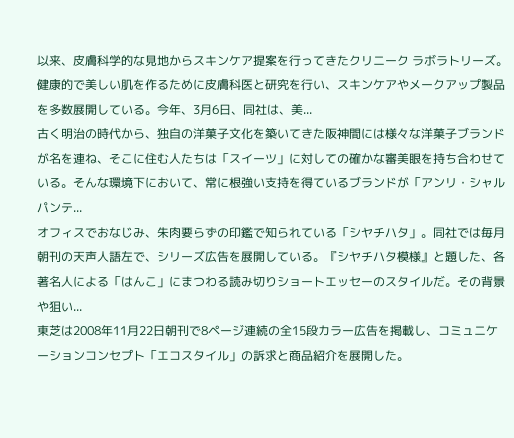以来、皮膚科学的な見地からスキンケア提案を行ってきたクリニーク ラボラトリーズ。健康的で美しい肌を作るために皮膚科医と研究を行い、スキンケアやメークアップ製品を多数展開している。今年、3月6日、同社は、美...
古く明治の時代から、独自の洋菓子文化を築いてきた阪神間には様々な洋菓子ブランドが名を連ね、そこに住む人たちは「スイーツ」に対しての確かな審美眼を持ち合わせている。そんな環境下において、常に根強い支持を得ているブランドが「アンリ・シャルパンテ...
オフィスでおなじみ、朱肉要らずの印鑑で知られている「シヤチハタ」。同社では毎月朝刊の天声人語左で、シリーズ広告を展開している。『シヤチハタ模様』と題した、各著名人による「はんこ」にまつわる読み切りショートエッセーのスタイルだ。その背景や狙い...
東芝は2008年11月22日朝刊で8ページ連続の全15段カラー広告を掲載し、コミュニケーションコンセプト「エコスタイル」の訴求と商品紹介を展開した。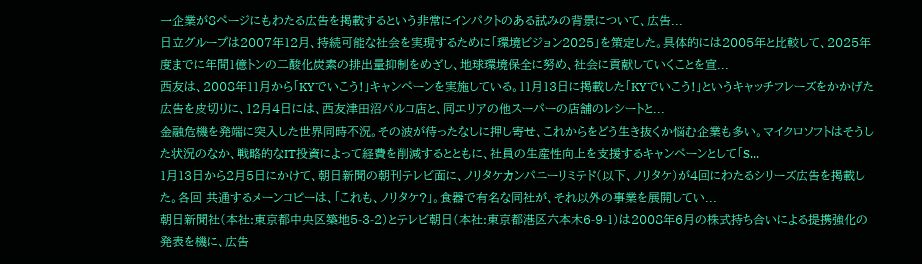一企業が8ページにもわたる広告を掲載するという非常にインパクトのある試みの背景について、広告...
日立グループは2007年12月、持続可能な社会を実現するために「環境ビジョン2025」を策定した。具体的には2005年と比較して、2025年度までに年間1億トンの二酸化炭素の排出量抑制をめざし、地球環境保全に努め、社会に貢献していくことを宣...
西友は、2008年11月から「KYでいこう!」キャンペーンを実施している。11月13日に掲載した「KYでいこう!」というキャッチフレーズをかかげた 広告を皮切りに、12月4日には、西友津田沼パルコ店と、同エリアの他スーパーの店舗のレシートと...
金融危機を発端に突入した世界同時不況。その波が待ったなしに押し寄せ、これからをどう生き抜くか悩む企業も多い。マイクロソフトはそうした状況のなか、戦略的なIT投資によって経費を削減するとともに、社員の生産性向上を支援するキャンペーンとして「S...
1月13日から2月5日にかけて、朝日新聞の朝刊テレビ面に、ノリタケカンパニーリミテド(以下、ノリタケ)が4回にわたるシリーズ広告を掲載した。各回 共通するメーンコピーは、「これも、ノリタケ?」。食器で有名な同社が、それ以外の事業を展開してい...
朝日新聞社(本社:東京都中央区築地5-3-2)とテレビ朝日(本社:東京都港区六本木6-9-1)は2008年6月の株式持ち合いによる提携強化の発表を機に、広告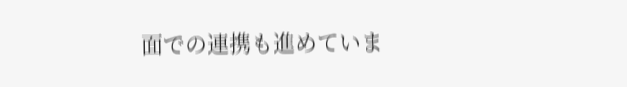面での連携も進めていま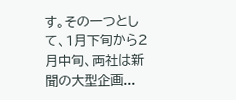す。その一つとして、1月下旬から2月中旬、両社は新聞の大型企画...